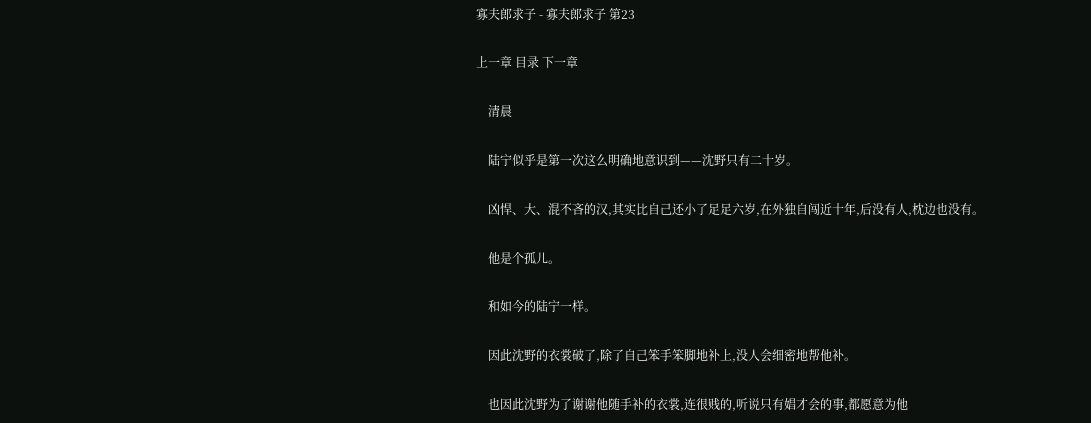寡夫郎求子 - 寡夫郎求子 第23

上一章 目录 下一章

    清晨

    陆宁似乎是第一次这么明确地意识到——沈野只有二十岁。

    凶悍、大、混不吝的汉,其实比自己还小了足足六岁,在外独自闯近十年,后没有人,枕边也没有。

    他是个孤儿。

    和如今的陆宁一样。

    因此沈野的衣裳破了,除了自己笨手笨脚地补上,没人会细密地帮他补。

    也因此沈野为了谢谢他随手补的衣裳,连很贱的,听说只有娼才会的事,都愿意为他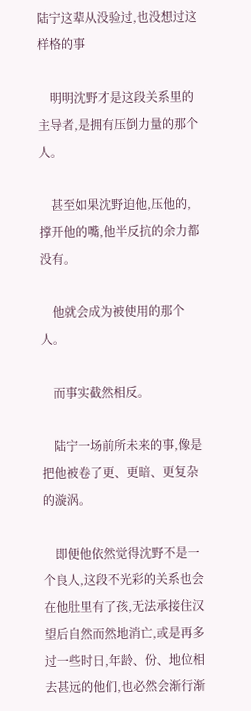陆宁这辈从没验过,也没想过这样格的事

    明明沈野才是这段关系里的主导者,是拥有压倒力量的那个人。

    甚至如果沈野迫他,压他的,撑开他的嘴,他半反抗的余力都没有。

    他就会成为被使用的那个人。

    而事实截然相反。

    陆宁一场前所未来的事,像是把他被卷了更、更暗、更复杂的漩涡。

    即便他依然觉得沈野不是一个良人,这段不光彩的关系也会在他肚里有了孩,无法承接住汉望后自然而然地消亡,或是再多过一些时日,年龄、份、地位相去甚远的他们,也必然会渐行渐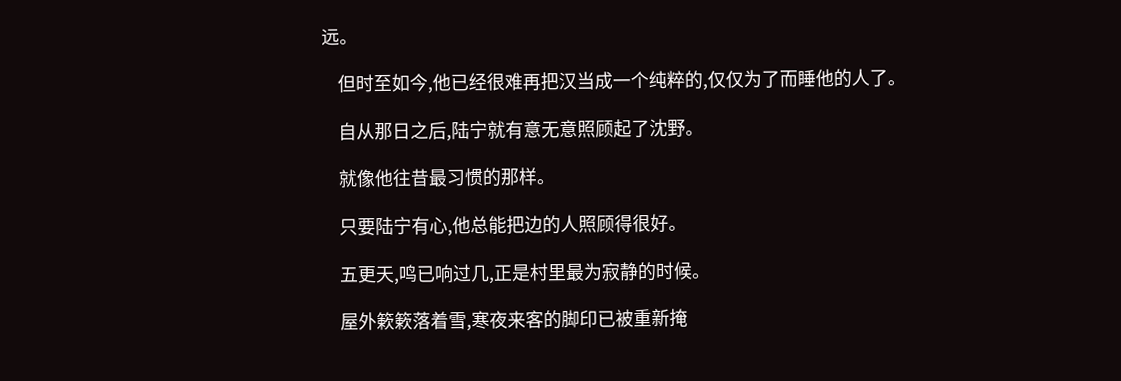远。

    但时至如今,他已经很难再把汉当成一个纯粹的,仅仅为了而睡他的人了。

    自从那日之后,陆宁就有意无意照顾起了沈野。

    就像他往昔最习惯的那样。

    只要陆宁有心,他总能把边的人照顾得很好。

    五更天,鸣已响过几,正是村里最为寂静的时候。

    屋外簌簌落着雪,寒夜来客的脚印已被重新掩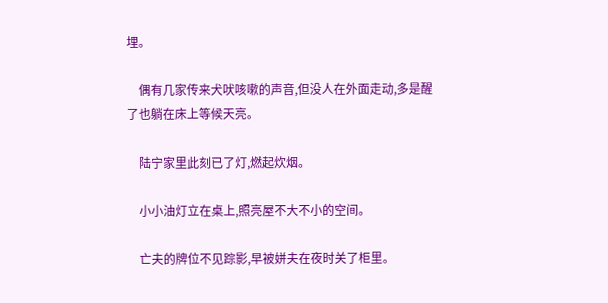埋。

    偶有几家传来犬吠咳嗽的声音,但没人在外面走动,多是醒了也躺在床上等候天亮。

    陆宁家里此刻已了灯,燃起炊烟。

    小小油灯立在桌上,照亮屋不大不小的空间。

    亡夫的牌位不见踪影,早被姘夫在夜时关了柜里。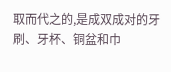取而代之的,是成双成对的牙刷、牙杯、铜盆和巾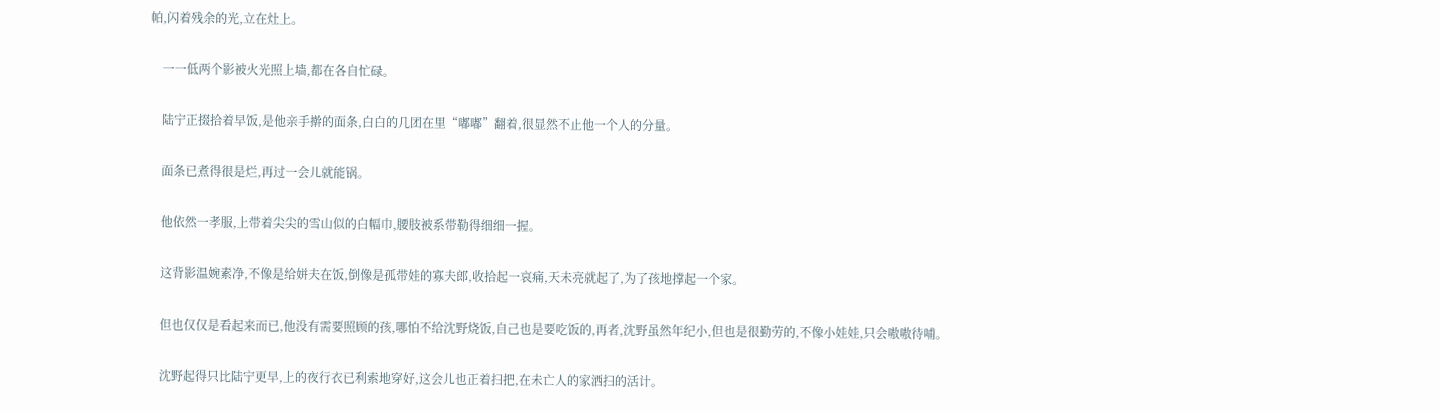帕,闪着残余的光,立在灶上。

    一一低两个影被火光照上墙,都在各自忙碌。

    陆宁正掇拾着早饭,是他亲手擀的面条,白白的几团在里“嘟嘟”翻着,很显然不止他一个人的分量。

    面条已煮得很是烂,再过一会儿就能锅。

    他依然一孝服,上带着尖尖的雪山似的白幅巾,腰肢被系带勒得细细一握。

    这背影温婉素净,不像是给姘夫在饭,倒像是孤带娃的寡夫郎,收拾起一哀痛,天未亮就起了,为了孩地撑起一个家。

    但也仅仅是看起来而已,他没有需要照顾的孩,哪怕不给沈野烧饭,自己也是要吃饭的,再者,沈野虽然年纪小,但也是很勤劳的,不像小娃娃,只会嗷嗷待哺。

    沈野起得只比陆宁更早,上的夜行衣已利索地穿好,这会儿也正着扫把,在未亡人的家洒扫的活计。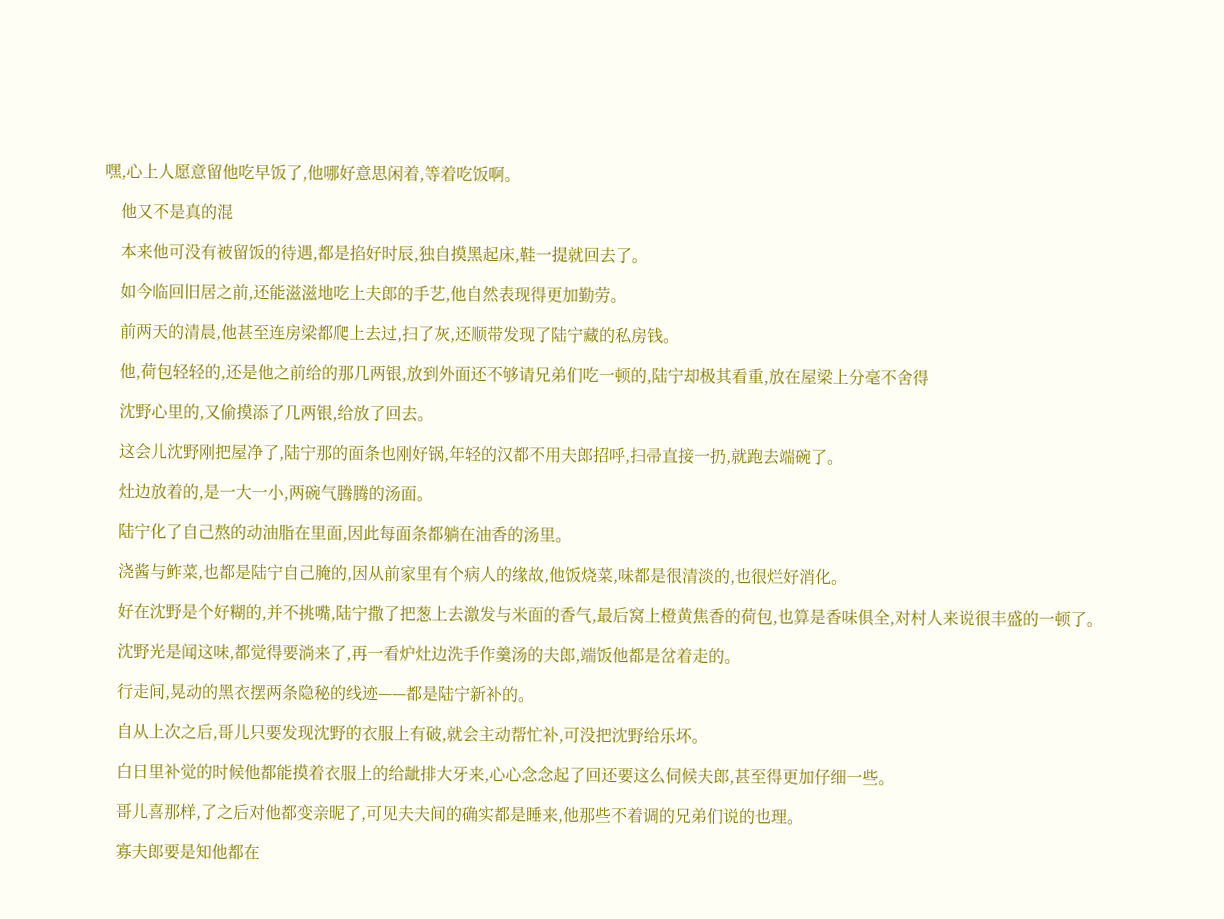嘿,心上人愿意留他吃早饭了,他哪好意思闲着,等着吃饭啊。

    他又不是真的混

    本来他可没有被留饭的待遇,都是掐好时辰,独自摸黑起床,鞋一提就回去了。

    如今临回旧居之前,还能滋滋地吃上夫郎的手艺,他自然表现得更加勤劳。

    前两天的清晨,他甚至连房梁都爬上去过,扫了灰,还顺带发现了陆宁藏的私房钱。

    他,荷包轻轻的,还是他之前给的那几两银,放到外面还不够请兄弟们吃一顿的,陆宁却极其看重,放在屋梁上分毫不舍得

    沈野心里的,又偷摸添了几两银,给放了回去。

    这会儿沈野刚把屋净了,陆宁那的面条也刚好锅,年轻的汉都不用夫郎招呼,扫帚直接一扔,就跑去端碗了。

    灶边放着的,是一大一小,两碗气腾腾的汤面。

    陆宁化了自己熬的动油脂在里面,因此每面条都躺在油香的汤里。

    浇酱与鲊菜,也都是陆宁自己腌的,因从前家里有个病人的缘故,他饭烧菜,味都是很清淡的,也很烂好消化。

    好在沈野是个好糊的,并不挑嘴,陆宁撒了把葱上去激发与米面的香气,最后窝上橙黄焦香的荷包,也算是香味俱全,对村人来说很丰盛的一顿了。

    沈野光是闻这味,都觉得要淌来了,再一看炉灶边洗手作羹汤的夫郎,端饭他都是岔着走的。

    行走间,晃动的黑衣摆两条隐秘的线迹——都是陆宁新补的。

    自从上次之后,哥儿只要发现沈野的衣服上有破,就会主动帮忙补,可没把沈野给乐坏。

    白日里补觉的时候他都能摸着衣服上的给龇排大牙来,心心念念起了回还要这么伺候夫郎,甚至得更加仔细一些。

    哥儿喜那样,了之后对他都变亲昵了,可见夫夫间的确实都是睡来,他那些不着调的兄弟们说的也理。

    寡夫郎要是知他都在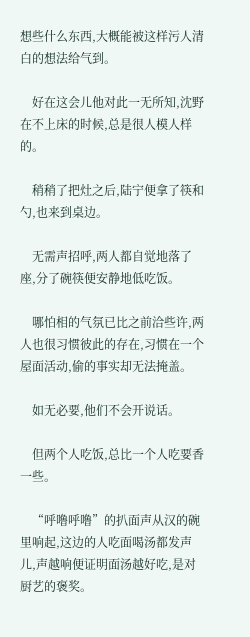想些什么东西,大概能被这样污人清白的想法给气到。

    好在这会儿他对此一无所知,沈野在不上床的时候,总是很人模人样的。

    稍稍了把灶之后,陆宁便拿了筷和勺,也来到桌边。

    无需声招呼,两人都自觉地落了座,分了碗筷便安静地低吃饭。

    哪怕相的气氛已比之前洽些许,两人也很习惯彼此的存在,习惯在一个屋面活动,偷的事实却无法掩盖。

    如无必要,他们不会开说话。

    但两个人吃饭,总比一个人吃要香一些。

    “呼噜呼噜”的扒面声从汉的碗里响起,这边的人吃面喝汤都发声儿,声越响便证明面汤越好吃,是对厨艺的褒奖。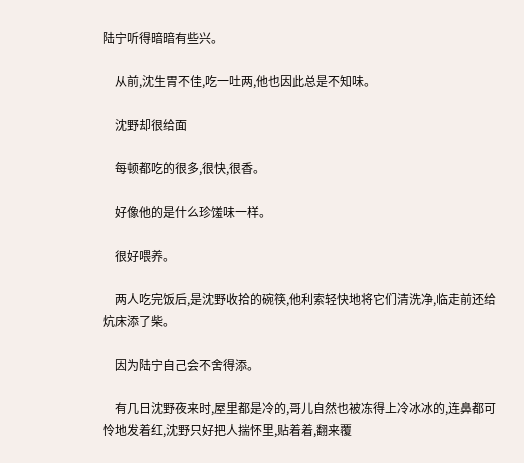陆宁听得暗暗有些兴。

    从前,沈生胃不佳,吃一吐两,他也因此总是不知味。

    沈野却很给面

    每顿都吃的很多,很快,很香。

    好像他的是什么珍馐味一样。

    很好喂养。

    两人吃完饭后,是沈野收拾的碗筷,他利索轻快地将它们清洗净,临走前还给炕床添了柴。

    因为陆宁自己会不舍得添。

    有几日沈野夜来时,屋里都是冷的,哥儿自然也被冻得上冷冰冰的,连鼻都可怜地发着红,沈野只好把人揣怀里,贴着着,翻来覆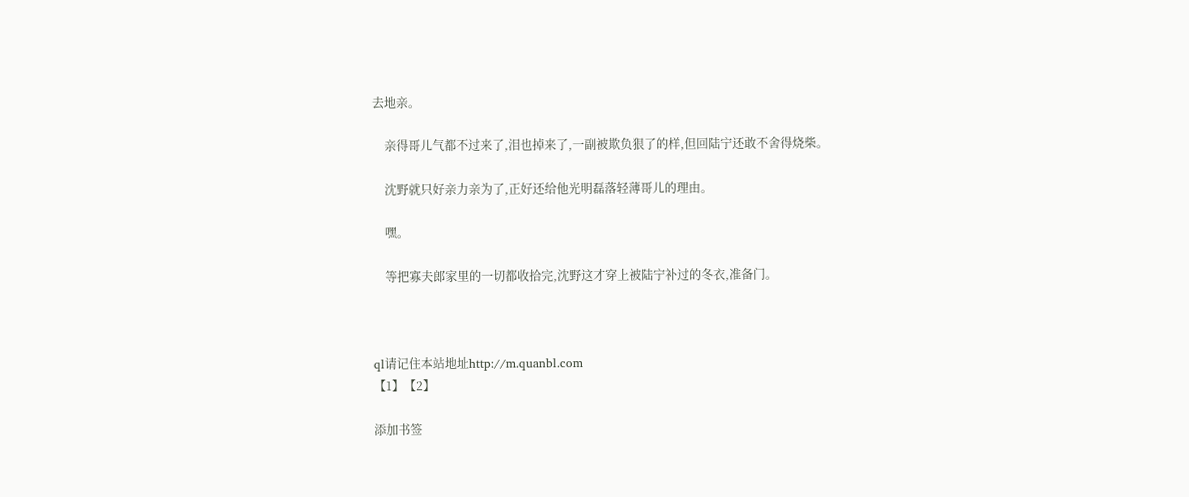去地亲。

    亲得哥儿气都不过来了,泪也掉来了,一副被欺负狠了的样,但回陆宁还敢不舍得烧柴。

    沈野就只好亲力亲为了,正好还给他光明磊落轻薄哥儿的理由。

    嘿。

    等把寡夫郎家里的一切都收拾完,沈野这才穿上被陆宁补过的冬衣,准备门。



ql请记住本站地址http://m.quanbl.com
【1】【2】

添加书签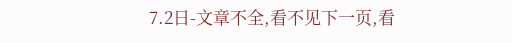7.2日-文章不全,看不见下一页,看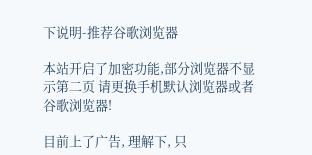下说明-推荐谷歌浏览器

本站开启了加密功能,部分浏览器不显示第二页 请更换手机默认浏览器或者谷歌浏览器!

目前上了广告, 理解下, 只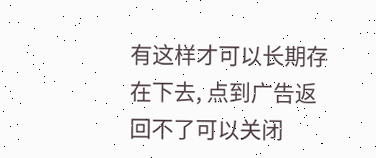有这样才可以长期存在下去, 点到广告返回不了可以关闭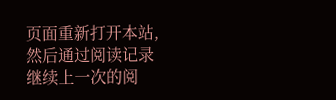页面重新打开本站,然后通过阅读记录继续上一次的阅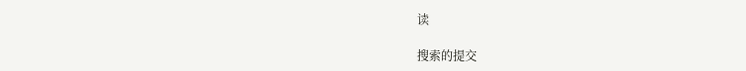读

搜索的提交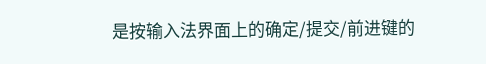是按输入法界面上的确定/提交/前进键的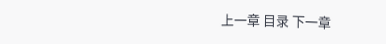上一章 目录 下一章